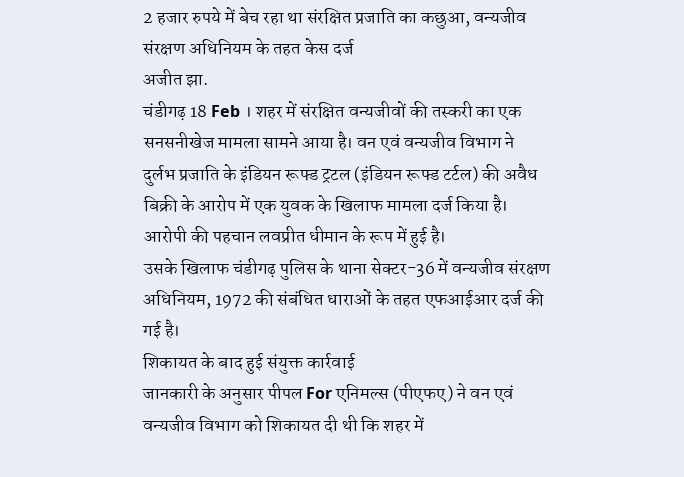2 हजार रुपये में बेच रहा था संरक्षित प्रजाति का कछुआ, वन्यजीव संरक्षण अधिनियम के तहत केस दर्ज
अजीत झा.
चंडीगढ़ 18 Feb । शहर में संरक्षित वन्यजीवों की तस्करी का एक सनसनीखेज मामला सामने आया है। वन एवं वन्यजीव विभाग ने दुर्लभ प्रजाति के इंडियन रूफ्ड ट्रटल (इंडियन रूफ्ड टर्टल) की अवैध बिक्री के आरोप में एक युवक के खिलाफ मामला दर्ज किया है। आरोपी की पहचान लवप्रीत धीमान के रूप में हुई है।
उसके खिलाफ चंडीगढ़ पुलिस के थाना सेक्टर-36 में वन्यजीव संरक्षण अधिनियम, 1972 की संबंधित धाराओं के तहत एफआईआर दर्ज की गई है।
शिकायत के बाद हुई संयुक्त कार्रवाई
जानकारी के अनुसार पीपल For एनिमल्स (पीएफए) ने वन एवं वन्यजीव विभाग को शिकायत दी थी कि शहर में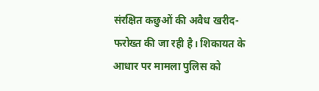संरक्षित कछुओं की अवैध खरीद-फरोख्त की जा रही है। शिकायत के आधार पर मामला पुलिस को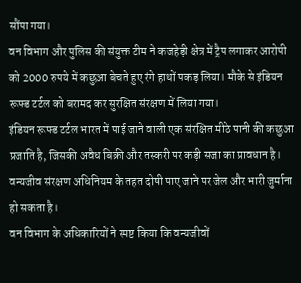सौंपा गया।
वन विभाग और पुलिस की संयुक्त टीम ने कजहेड़ी क्षेत्र में ट्रैप लगाकर आरोपी को 2000 रुपये में कछुआ बेचते हुए रंगे हाथों पकड़ लिया। मौके से इंडियन रूफ्ड टर्टल को बरामद कर सुरक्षित संरक्षण में लिया गया।
इंडियन रूफ्ड टर्टल भारत में पाई जाने वाली एक संरक्षित मीठे पानी की कछुआ प्रजाति है, जिसकी अवैध बिक्री और तस्करी पर कड़ी सजा का प्रावधान है। वन्यजीव संरक्षण अधिनियम के तहत दोषी पाए जाने पर जेल और भारी जुर्माना हो सकता है।
वन विभाग के अधिकारियों ने स्पष्ट किया कि वन्यजीवों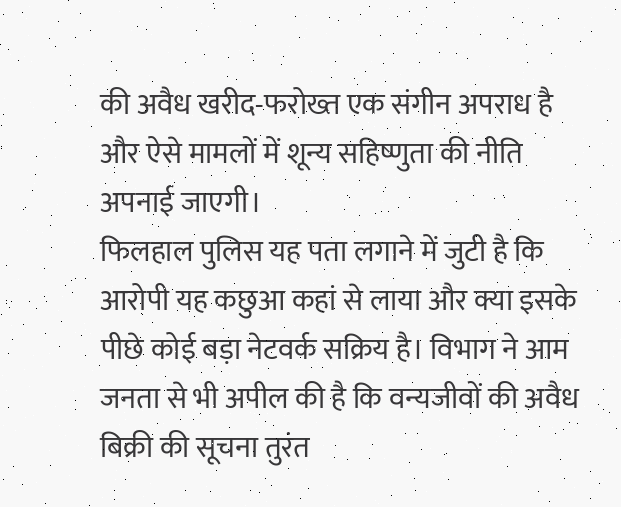की अवैध खरीद-फरोख्त एक संगीन अपराध है और ऐसे मामलों में शून्य सहिष्णुता की नीति अपनाई जाएगी।
फिलहाल पुलिस यह पता लगाने में जुटी है कि आरोपी यह कछुआ कहां से लाया और क्या इसके पीछे कोई बड़ा नेटवर्क सक्रिय है। विभाग ने आम जनता से भी अपील की है कि वन्यजीवों की अवैध बिक्री की सूचना तुरंत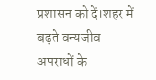प्रशासन को दें।शहर में बढ़ते वन्यजीव अपराधों के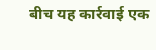बीच यह कार्रवाई एक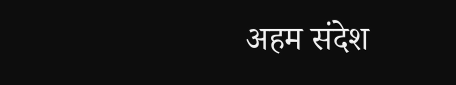अहम संदेश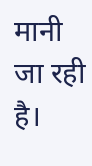मानी जा रही है।